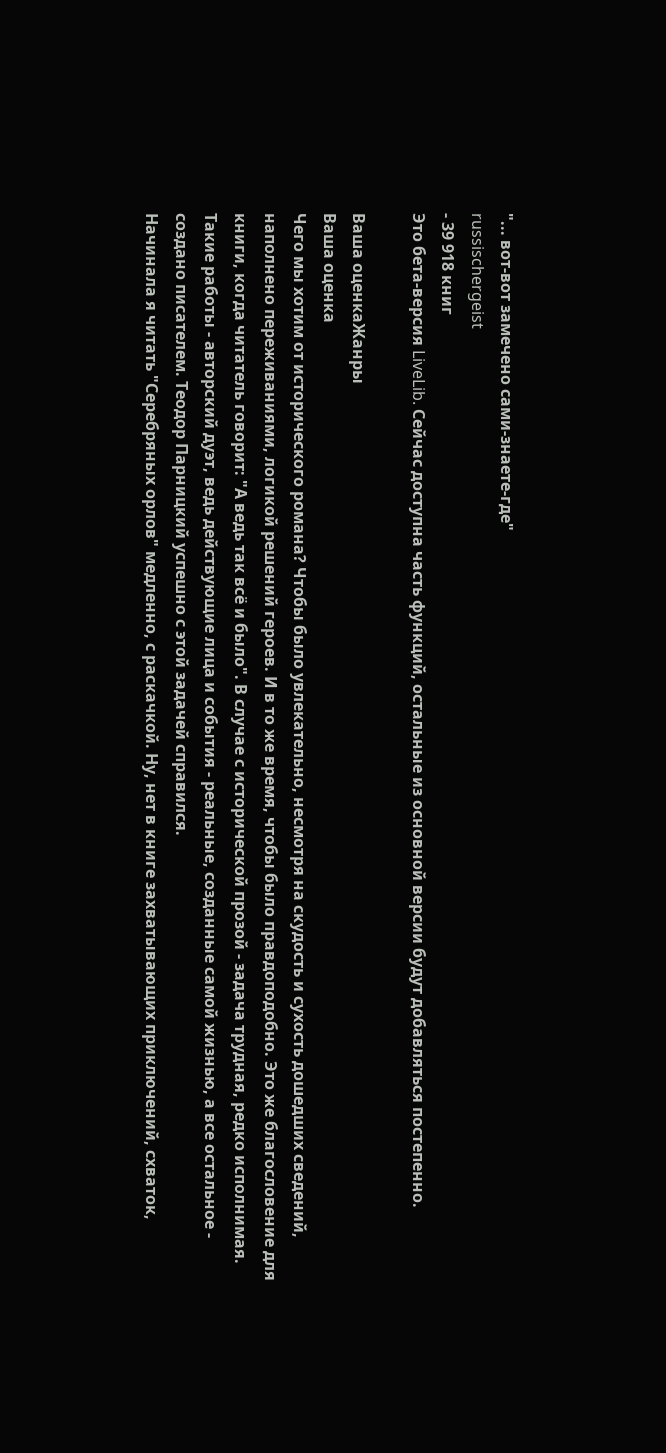"... вот-вот замечено сами-знаете-где"
russischergeist
- 39 918 книг
Это бета-версия LiveLib. Сейчас доступна часть функций, остальные из основной версии будут добавляться постепенно.

Ваша оценкаЖанры
Ваша оценка
Чего мы хотим от исторического романа? Чтобы было увлекательно, несмотря на скудость и сухость дошедших сведений, наполнено переживаниями, логикой решений героев. И в то же время, чтобы было правдоподобно. Это же благословение для книги, когда читатель говорит: "А ведь так всё и было". В случае с исторической прозой - задача трудная, редко исполнимая. Такие работы - авторский дуэт, ведь действующие лица и события - реальные, созданные самой жизнью, а все остальное - создано писателем. Теодор Парницкий успешно с этой задачей справился.
Начинала я читать "Серебряных орлов" медленно, с раскачкой. Ну, нет в книге захватывающих приключений, схваток,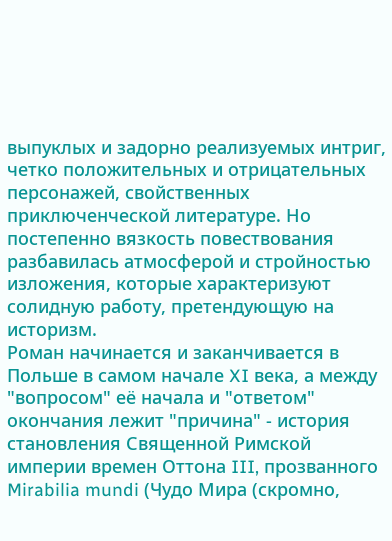выпуклых и задорно реализуемых интриг, четко положительных и отрицательных персонажей, свойственных приключенческой литературе. Но постепенно вязкость повествования разбавилась атмосферой и стройностью изложения, которые характеризуют солидную работу, претендующую на историзм.
Роман начинается и заканчивается в Польше в самом начале XI века, а между "вопросом" её начала и "ответом" окончания лежит "причина" - история становления Священной Римской империи времен Оттона III, прозванного Mirabilia mundi (Чудо Мира (скромно,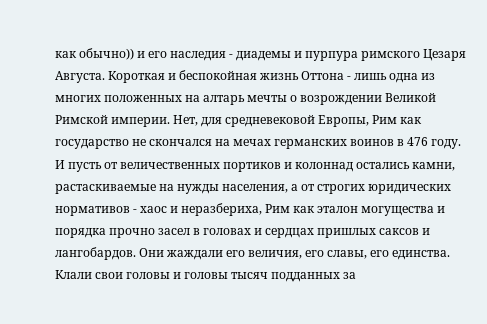как обычно)) и его наследия - диадемы и пурпура римского Цезаря Августа. Короткая и беспокойная жизнь Оттона - лишь одна из многих положенных на алтарь мечты о возрождении Великой Римской империи. Нет, для средневековой Европы, Рим как государство не скончался на мечах германских воинов в 476 году. И пусть от величественных портиков и колоннад остались камни, растаскиваемые на нужды населения, а от строгих юридических нормативов - хаос и неразбериха, Рим как эталон могущества и порядка прочно засел в головах и сердцах пришлых саксов и лангобардов. Они жаждали его величия, его славы, его единства. Клали свои головы и головы тысяч подданных за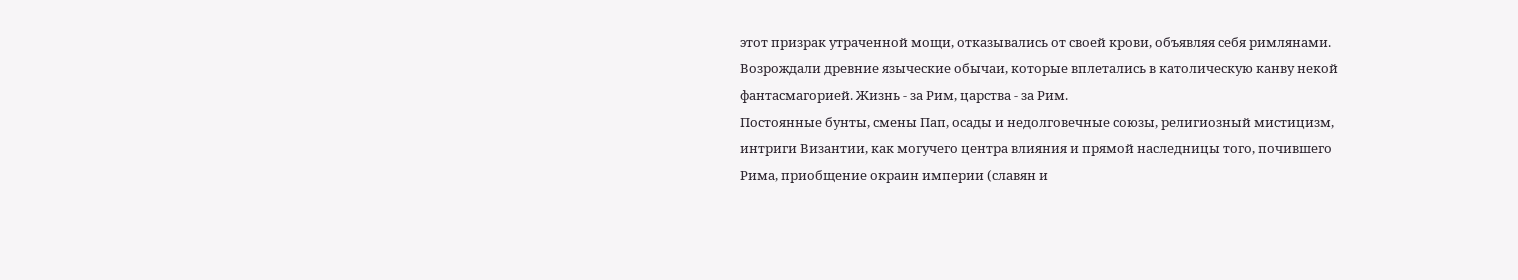этот призрак утраченной мощи, отказывались от своей крови, объявляя себя римлянами. Возрождали древние языческие обычаи, которые вплетались в католическую канву некой фантасмагорией. Жизнь - за Рим, царства - за Рим.
Постоянные бунты, смены Пап, осады и недолговечные союзы, религиозный мистицизм, интриги Византии, как могучего центра влияния и прямой наследницы того, почившего Рима, приобщение окраин империи (славян и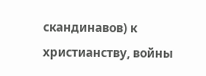скандинавов) к христианству, войны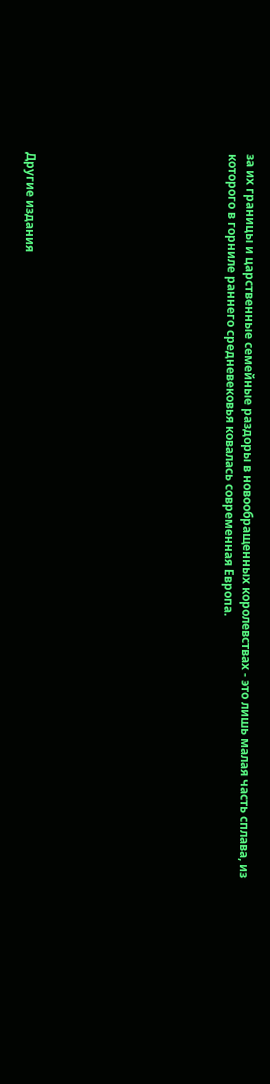за их границы и царственные семейные раздоры в новообращенных королевствах - это лишь малая часть сплава, из которого в горниле раннего средневековья ковалась современная Европа.










Другие издания